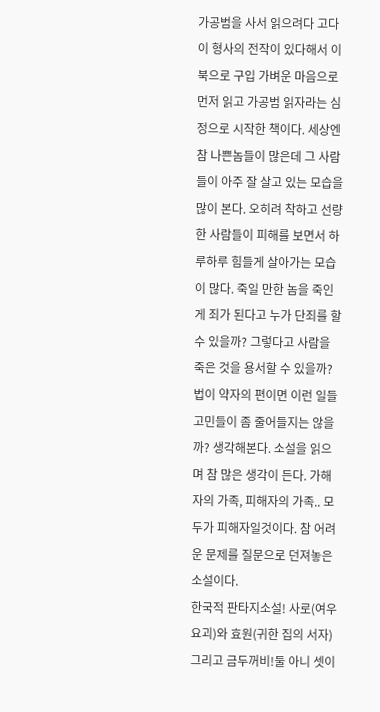가공범을 사서 읽으려다 고다이 형사의 전작이 있다해서 이북으로 구입 가벼운 마음으로 먼저 읽고 가공범 읽자라는 심정으로 시작한 책이다. 세상엔 참 나쁜놈들이 많은데 그 사람들이 아주 잘 살고 있는 모습을 많이 본다. 오히려 착하고 선량한 사람들이 피해를 보면서 하루하루 힘들게 살아가는 모습이 많다. 죽일 만한 놈을 죽인 게 죄가 된다고 누가 단죄를 할 수 있을까? 그렇다고 사람을 죽은 것을 용서할 수 있을까? 법이 약자의 편이면 이런 일들 고민들이 좀 줄어들지는 않을까? 생각해본다. 소설을 읽으며 참 많은 생각이 든다. 가해자의 가족, 피해자의 가족.. 모두가 피해자일것이다. 참 어려운 문제를 질문으로 던져놓은 소설이다.
한국적 판타지소설! 사로(여우요괴)와 효원(귀한 집의 서자) 그리고 금두꺼비!둘 아니 셋이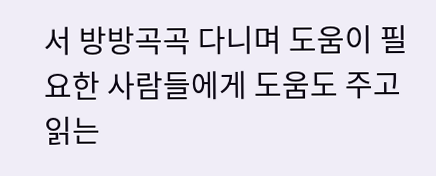서 방방곡곡 다니며 도움이 필요한 사람들에게 도움도 주고 읽는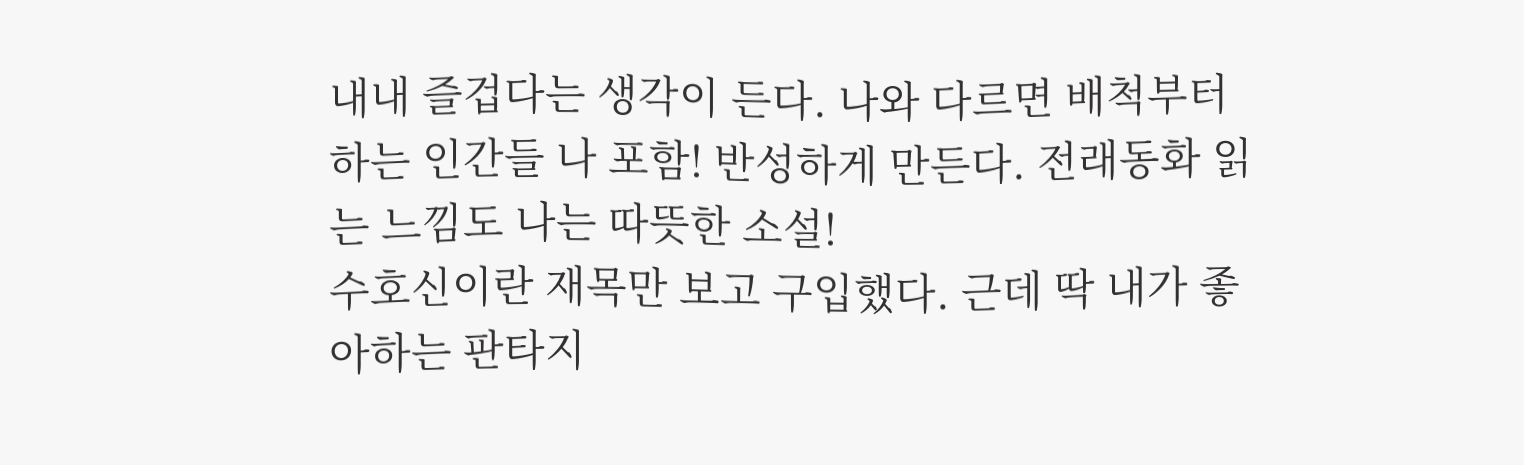내내 즐겁다는 생각이 든다. 나와 다르면 배척부터 하는 인간들 나 포함! 반성하게 만든다. 전래동화 읽는 느낌도 나는 따뜻한 소설!
수호신이란 재목만 보고 구입했다. 근데 딱 내가 좋아하는 판타지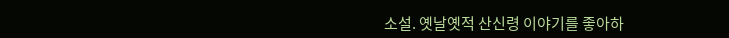소설. 옛날옛적 산신령 이야기를 좋아하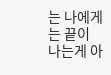는 나에게는 끝이 나는게 아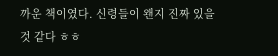까운 책이였다. 신령들이 왠지 진짜 있을 것 같다 ㅎㅎ